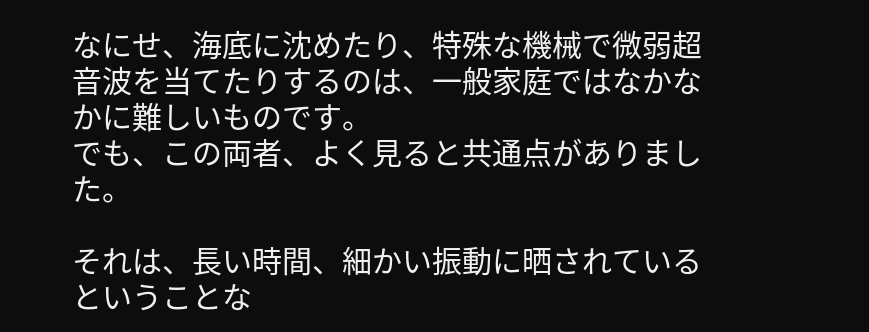なにせ、海底に沈めたり、特殊な機械で微弱超音波を当てたりするのは、一般家庭ではなかなかに難しいものです。
でも、この両者、よく見ると共通点がありました。

それは、長い時間、細かい振動に晒されているということな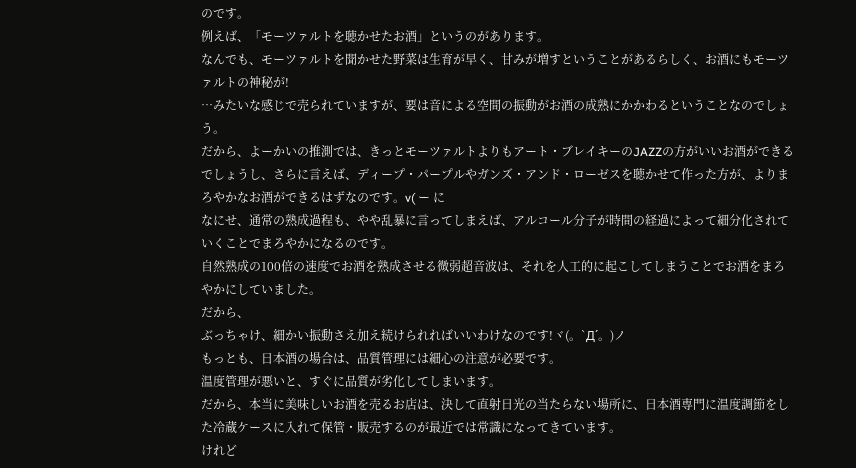のです。
例えば、「モーツァルトを聴かせたお酒」というのがあります。
なんでも、モーツァルトを聞かせた野菜は生育が早く、甘みが増すということがあるらしく、お酒にもモーツァルトの神秘が!
…みたいな感じで売られていますが、要は音による空間の振動がお酒の成熟にかかわるということなのでしょう。
だから、よーかいの推測では、きっとモーツァルトよりもアート・ブレイキーのJAZZの方がいいお酒ができるでしょうし、さらに言えば、ディープ・パープルやガンズ・アンド・ローゼスを聴かせて作った方が、よりまろやかなお酒ができるはずなのです。v( ー に
なにせ、通常の熟成過程も、やや乱暴に言ってしまえば、アルコール分子が時間の経過によって細分化されていくことでまろやかになるのです。
自然熟成の100倍の速度でお酒を熟成させる微弱超音波は、それを人工的に起こしてしまうことでお酒をまろやかにしていました。
だから、
ぶっちゃけ、細かい振動さえ加え続けられればいいわけなのです!ヾ(。`Д´。)ノ
もっとも、日本酒の場合は、品質管理には細心の注意が必要です。
温度管理が悪いと、すぐに品質が劣化してしまいます。
だから、本当に美味しいお酒を売るお店は、決して直射日光の当たらない場所に、日本酒専門に温度調節をした冷蔵ケースに入れて保管・販売するのが最近では常識になってきています。
けれど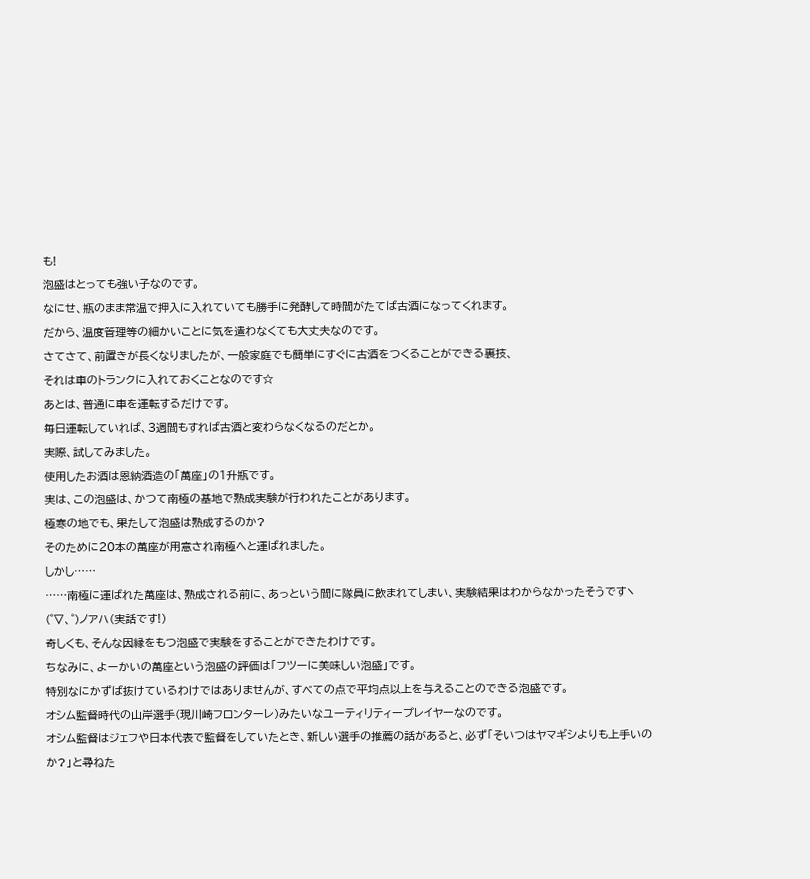も!
泡盛はとっても強い子なのです。
なにせ、瓶のまま常温で押入に入れていても勝手に発酵して時間がたてば古酒になってくれます。
だから、温度管理等の細かいことに気を遣わなくても大丈夫なのです。
さてさて、前置きが長くなりましたが、一般家庭でも簡単にすぐに古酒をつくることができる裏技、
それは車のトランクに入れておくことなのです☆
あとは、普通に車を運転するだけです。
毎日運転していれば、3週間もすれば古酒と変わらなくなるのだとか。
実際、試してみました。
使用したお酒は恩納酒造の「萬座」の1升瓶です。
実は、この泡盛は、かつて南極の基地で熟成実験が行われたことがあります。
極寒の地でも、果たして泡盛は熟成するのか?
そのために20本の萬座が用意され南極へと運ばれました。
しかし……
……南極に運ばれた萬座は、熟成される前に、あっという間に隊員に飲まれてしまい、実験結果はわからなかったそうですヽ(゜▽、゜)ノアハ(実話です!)
奇しくも、そんな因縁をもつ泡盛で実験をすることができたわけです。
ちなみに、よーかいの萬座という泡盛の評価は「フツーに美味しい泡盛」です。
特別なにかずば抜けているわけではありませんが、すべての点で平均点以上を与えることのできる泡盛です。
オシム監督時代の山岸選手(現川崎フロンターレ)みたいなユーティリティープレイヤーなのです。
オシム監督はジェフや日本代表で監督をしていたとき、新しい選手の推薦の話があると、必ず「そいつはヤマギシよりも上手いのか?」と尋ねた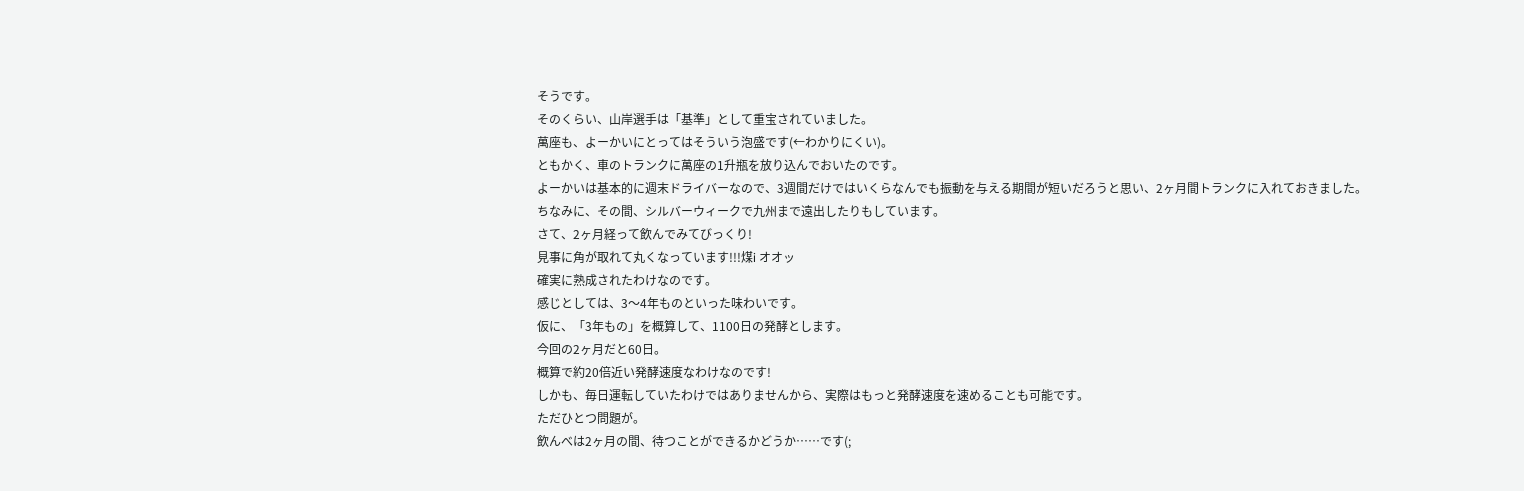そうです。
そのくらい、山岸選手は「基準」として重宝されていました。
萬座も、よーかいにとってはそういう泡盛です(←わかりにくい)。
ともかく、車のトランクに萬座の1升瓶を放り込んでおいたのです。
よーかいは基本的に週末ドライバーなので、3週間だけではいくらなんでも振動を与える期間が短いだろうと思い、2ヶ月間トランクに入れておきました。
ちなみに、その間、シルバーウィークで九州まで遠出したりもしています。
さて、2ヶ月経って飲んでみてびっくり!
見事に角が取れて丸くなっています!!!煤i オオッ
確実に熟成されたわけなのです。
感じとしては、3〜4年ものといった味わいです。
仮に、「3年もの」を概算して、1100日の発酵とします。
今回の2ヶ月だと60日。
概算で約20倍近い発酵速度なわけなのです!
しかも、毎日運転していたわけではありませんから、実際はもっと発酵速度を速めることも可能です。
ただひとつ問題が。
飲んべは2ヶ月の間、待つことができるかどうか……です(;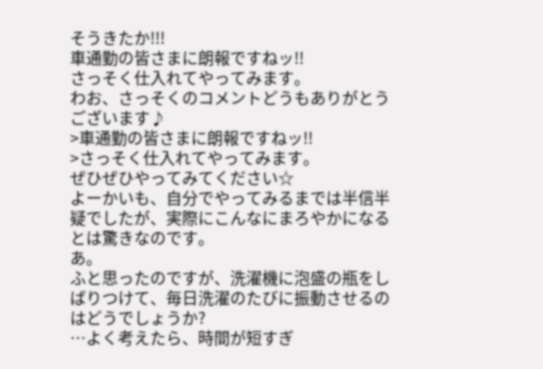そうきたか!!!
車通勤の皆さまに朗報ですねッ!!
さっそく仕入れてやってみます。
わお、さっそくのコメントどうもありがとうございます♪
>車通勤の皆さまに朗報ですねッ!!
>さっそく仕入れてやってみます。
ぜひぜひやってみてください☆
よーかいも、自分でやってみるまでは半信半疑でしたが、実際にこんなにまろやかになるとは驚きなのです。
あ。
ふと思ったのですが、洗濯機に泡盛の瓶をしばりつけて、毎日洗濯のたびに振動させるのはどうでしょうか?
…よく考えたら、時間が短すぎ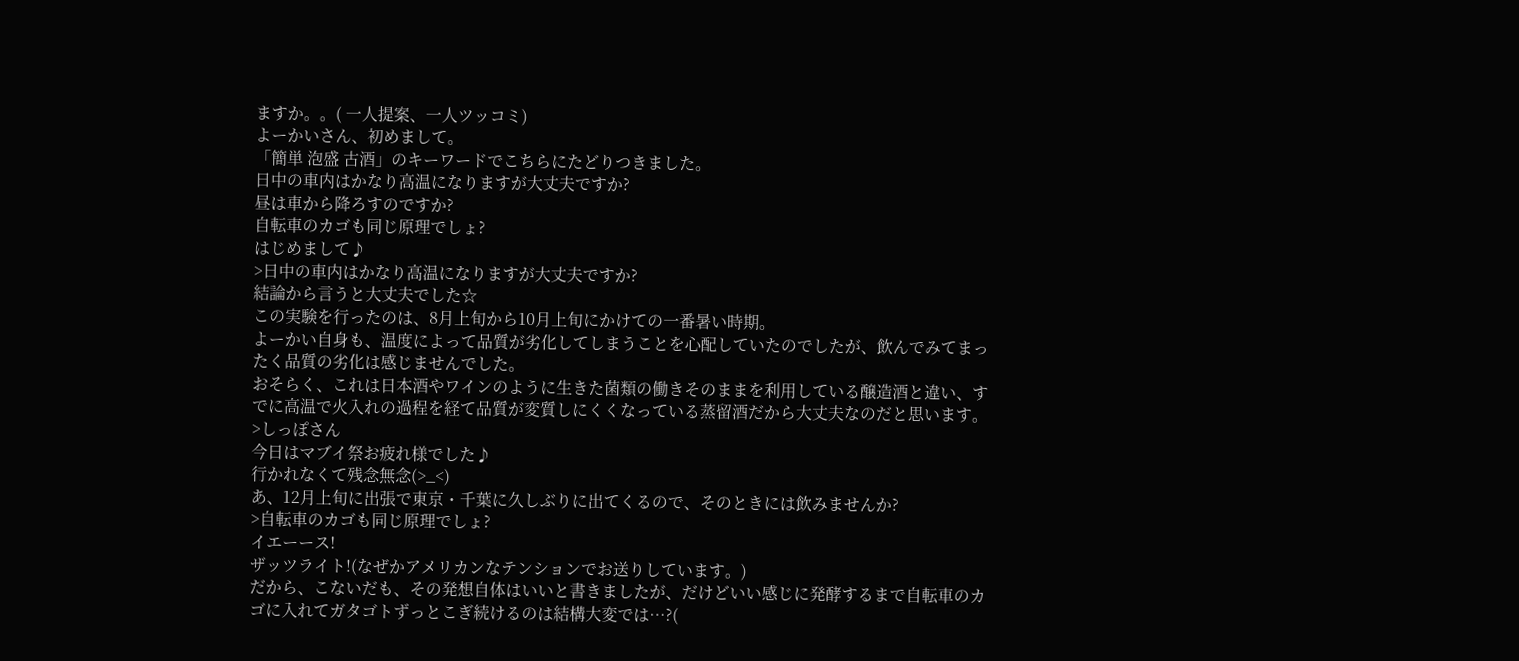ますか。。( 一人提案、一人ツッコミ)
よーかいさん、初めまして。
「簡単 泡盛 古酒」のキーワードでこちらにたどりつきました。
日中の車内はかなり高温になりますが大丈夫ですか?
昼は車から降ろすのですか?
自転車のカゴも同じ原理でしょ?
はじめまして♪
>日中の車内はかなり高温になりますが大丈夫ですか?
結論から言うと大丈夫でした☆
この実験を行ったのは、8月上旬から10月上旬にかけての一番暑い時期。
よーかい自身も、温度によって品質が劣化してしまうことを心配していたのでしたが、飲んでみてまったく品質の劣化は感じませんでした。
おそらく、これは日本酒やワインのように生きた菌類の働きそのままを利用している醸造酒と違い、すでに高温で火入れの過程を経て品質が変質しにくくなっている蒸留酒だから大丈夫なのだと思います。
>しっぽさん
今日はマブイ祭お疲れ様でした♪
行かれなくて残念無念(>_<)
あ、12月上旬に出張で東京・千葉に久しぶりに出てくるので、そのときには飲みませんか?
>自転車のカゴも同じ原理でしょ?
イエーース!
ザッツライト!(なぜかアメリカンなテンションでお送りしています。)
だから、こないだも、その発想自体はいいと書きましたが、だけどいい感じに発酵するまで自転車のカゴに入れてガタゴトずっとこぎ続けるのは結構大変では…?(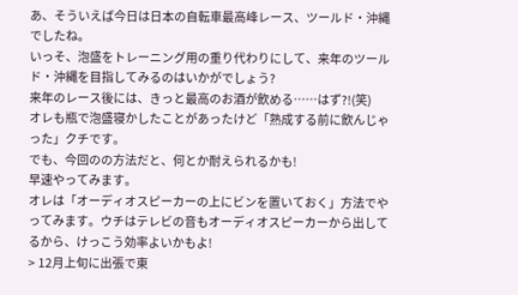あ、そういえば今日は日本の自転車最高峰レース、ツールド・沖縄でしたね。
いっそ、泡盛をトレーニング用の重り代わりにして、来年のツールド・沖縄を目指してみるのはいかがでしょう?
来年のレース後には、きっと最高のお酒が飲める……はず?!(笑)
オレも瓶で泡盛寝かしたことがあったけど「熟成する前に飲んじゃった」クチです。
でも、今回のの方法だと、何とか耐えられるかも!
早速やってみます。
オレは「オーディオスピーカーの上にビンを置いておく」方法でやってみます。ウチはテレビの音もオーディオスピーカーから出してるから、けっこう効率よいかもよ!
> 12月上旬に出張で東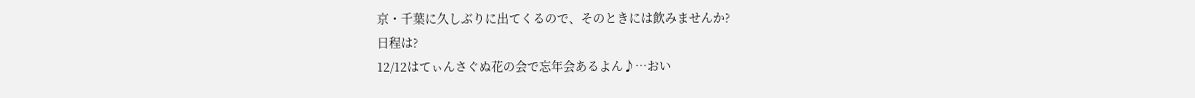京・千葉に久しぶりに出てくるので、そのときには飲みませんか?
日程は?
12/12はてぃんさぐぬ花の会で忘年会あるよん♪…おい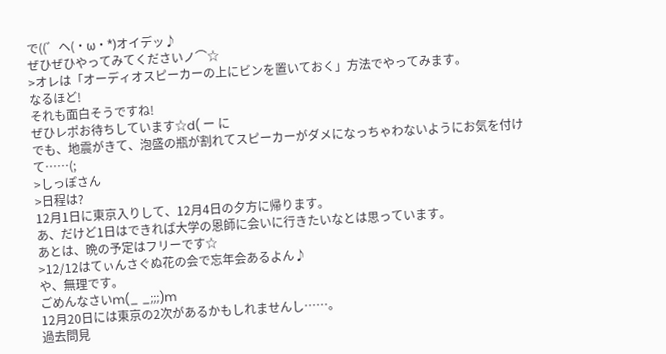で((゛ヘ(・ω・*)オイデッ♪
ぜひぜひやってみてくださいノ⌒☆
>オレは「オーディオスピーカーの上にビンを置いておく」方法でやってみます。
なるほど!
それも面白そうですね!
ぜひレポお待ちしています☆d( ー に
でも、地震がきて、泡盛の瓶が割れてスピーカーがダメになっちゃわないようにお気を付けて……(;
>しっぽさん
>日程は?
12月1日に東京入りして、12月4日の夕方に帰ります。
あ、だけど1日はできれば大学の恩師に会いに行きたいなとは思っています。
あとは、晩の予定はフリーです☆
>12/12はてぃんさぐぬ花の会で忘年会あるよん♪
や、無理です。
ごめんなさいm(_ _;;;)m
12月20日には東京の2次があるかもしれませんし……。
過去問見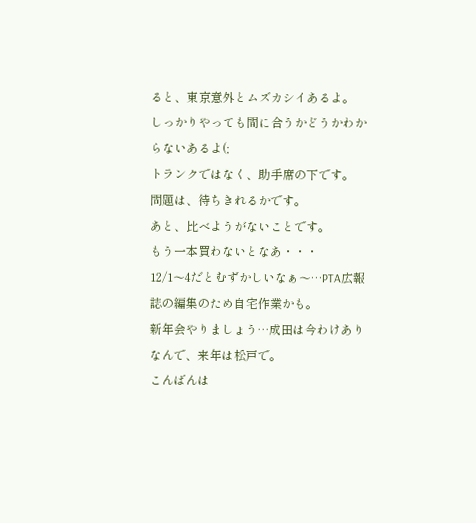ると、東京意外とムズカシイあるよ。
しっかりやっても間に合うかどうかわからないあるよ(;
トランクではなく、助手席の下です。
問題は、待ちきれるかです。
あと、比べようがないことです。
もう一本買わないとなあ・・・
12/1〜4だとむずかしいなぁ〜…PTA広報誌の編集のため自宅作業かも。
新年会やりましょう…成田は今わけありなんで、来年は松戸で。
こんばんは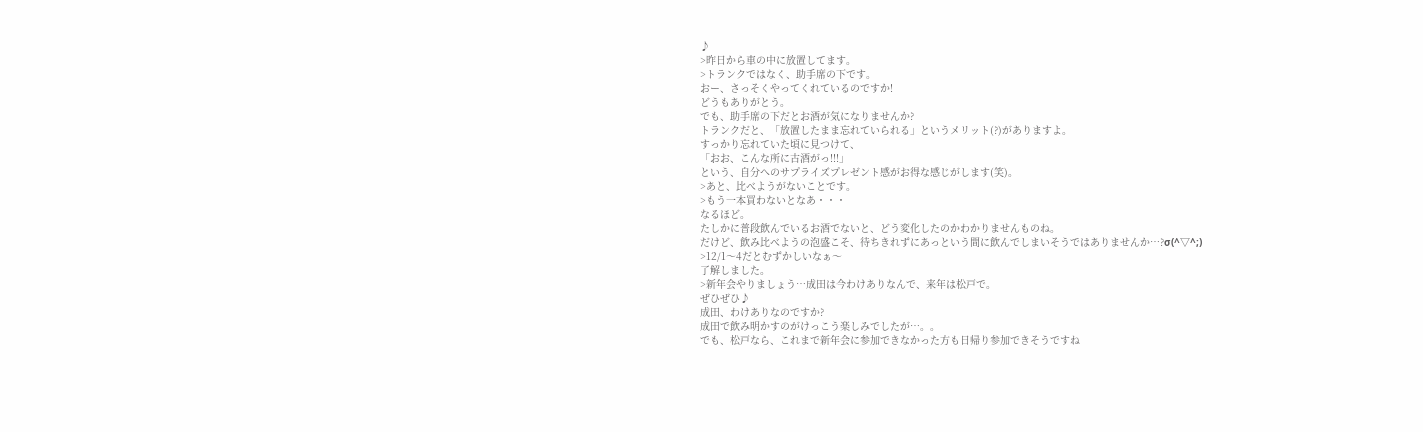♪
>昨日から車の中に放置してます。
>トランクではなく、助手席の下です。
おー、さっそくやってくれているのですか!
どうもありがとう。
でも、助手席の下だとお酒が気になりませんか?
トランクだと、「放置したまま忘れていられる」というメリット(?)がありますよ。
すっかり忘れていた頃に見つけて、
「おお、こんな所に古酒がっ!!!」
という、自分へのサプライズプレゼント感がお得な感じがします(笑)。
>あと、比べようがないことです。
>もう一本買わないとなあ・・・
なるほど。
たしかに普段飲んでいるお酒でないと、どう変化したのかわかりませんものね。
だけど、飲み比べようの泡盛こそ、待ちきれずにあっという間に飲んでしまいそうではありませんか…?σ(^▽^;)
>12/1〜4だとむずかしいなぁ〜
了解しました。
>新年会やりましょう…成田は今わけありなんで、来年は松戸で。
ぜひぜひ♪
成田、わけありなのですか?
成田で飲み明かすのがけっこう楽しみでしたが…。。
でも、松戸なら、これまで新年会に参加できなかった方も日帰り参加できそうですね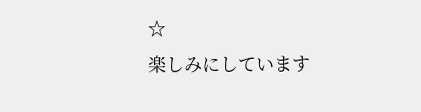☆
楽しみにしています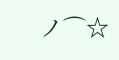ノ⌒☆